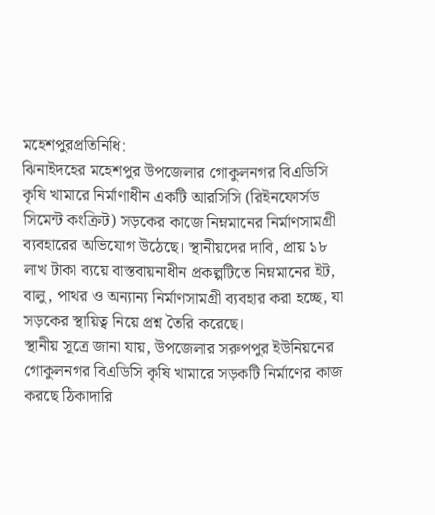মহেশপুরপ্রতিনিধি:
ঝিনাইদহের মহেশপুর উপজেলার গোকুলনগর বিএডিসি কৃষি খামারে নির্মাণাধীন একটি আরসিসি (রিইনফোর্সড সিমেন্ট কংক্রিট) সড়কের কাজে নিম্নমানের নির্মাণসামগ্রী ব্যবহারের অভিযোগ উঠেছে। স্থানীয়দের দাবি, প্রায় ১৮ লাখ টাকা ব্যয়ে বাস্তবায়নাধীন প্রকল্পটিতে নিম্নমানের ইট, বালু, পাথর ও অন্যান্য নির্মাণসামগ্রী ব্যবহার করা হচ্ছে, যা সড়কের স্থায়িত্ব নিয়ে প্রশ্ন তৈরি করেছে।
স্থানীয় সূত্রে জানা যায়, উপজেলার সরুপপুর ইউনিয়নের গোকুলনগর বিএডিসি কৃষি খামারে সড়কটি নির্মাণের কাজ করছে ঠিকাদারি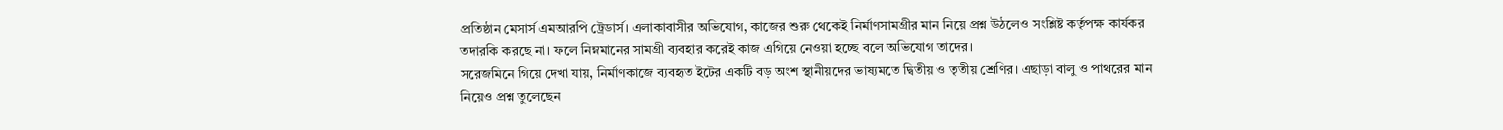প্রতিষ্ঠান মেসার্স এমআরপি ট্রেডার্স। এলাকাবাসীর অভিযোগ, কাজের শুরু থেকেই নির্মাণসামগ্রীর মান নিয়ে প্রশ্ন উঠলেও সংশ্লিষ্ট কর্তৃপক্ষ কার্যকর তদারকি করছে না। ফলে নিম্নমানের সামগ্রী ব্যবহার করেই কাজ এগিয়ে নেওয়া হচ্ছে বলে অভিযোগ তাদের।
সরেজমিনে গিয়ে দেখা যায়, নির্মাণকাজে ব্যবহৃত ইটের একটি বড় অংশ স্থানীয়দের ভাষ্যমতে দ্বিতীয় ও তৃতীয় শ্রেণির। এছাড়া বালু ও পাথরের মান নিয়েও প্রশ্ন তুলেছেন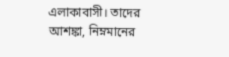এলাকাবাসী। তাদের আশঙ্কা, নিম্নমানের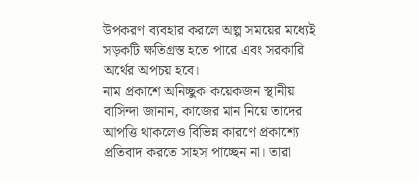উপকরণ ব্যবহার করলে অল্প সময়ের মধ্যেই সড়কটি ক্ষতিগ্রস্ত হতে পারে এবং সরকারি অর্থের অপচয় হবে।
নাম প্রকাশে অনিচ্ছুক কয়েকজন স্থানীয় বাসিন্দা জানান, কাজের মান নিয়ে তাদের আপত্তি থাকলেও বিভিন্ন কারণে প্রকাশ্যে প্রতিবাদ করতে সাহস পাচ্ছেন না। তারা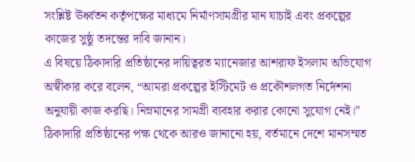সংশ্লিষ্ট ঊর্ধ্বতন কর্তৃপক্ষের মাধ্যমে নির্মাণসামগ্রীর মান যাচাই এবং প্রকল্পের কাজের সুষ্ঠু তদন্তের দাবি জানান।
এ বিষয়ে ঠিকাদারি প্রতিষ্ঠানের দায়িত্বরত ম্যানেজার আশরাফ ইসলাম অভিযোগ অস্বীকার করে বলেন, “আমরা প্রকল্পের ইস্টিমেট ও প্রকৌশলগত নির্দেশনা অনুযায়ী কাজ করছি। নিম্নমানের সামগ্রী ব্যবহার করার কোনো সুযোগ নেই।”
ঠিকাদারি প্রতিষ্ঠানের পক্ষ থেকে আরও জানানো হয়, বর্তমানে দেশে মানসম্মত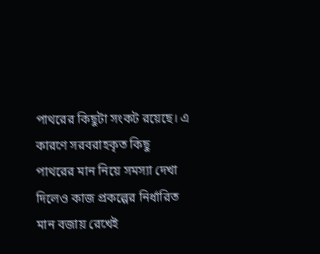পাথরের কিছুটা সংকট রয়েছে। এ কারণে সরবরাহকৃত কিছু পাথরের মান নিয়ে সমস্যা দেখা দিলেও কাজ প্রকল্পের নির্ধারিত মান বজায় রেখেই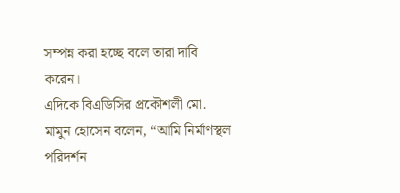সম্পন্ন করা হচ্ছে বলে তারা দাবি করেন।
এদিকে বিএডিসির প্রকৌশলী মো. মামুন হোসেন বলেন, “আমি নির্মাণস্থল পরিদর্শন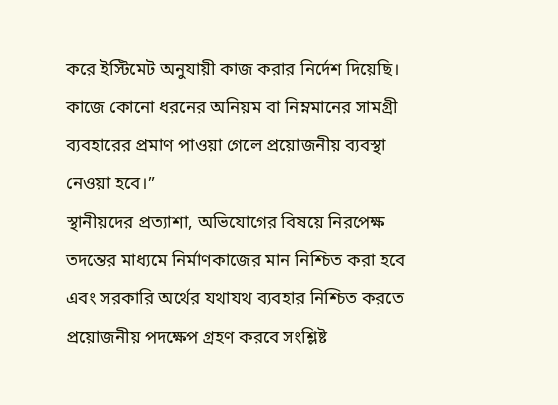করে ইস্টিমেট অনুযায়ী কাজ করার নির্দেশ দিয়েছি। কাজে কোনো ধরনের অনিয়ম বা নিম্নমানের সামগ্রী ব্যবহারের প্রমাণ পাওয়া গেলে প্রয়োজনীয় ব্যবস্থা নেওয়া হবে।”
স্থানীয়দের প্রত্যাশা, অভিযোগের বিষয়ে নিরপেক্ষ তদন্তের মাধ্যমে নির্মাণকাজের মান নিশ্চিত করা হবে এবং সরকারি অর্থের যথাযথ ব্যবহার নিশ্চিত করতে প্রয়োজনীয় পদক্ষেপ গ্রহণ করবে সংশ্লিষ্ট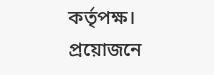কর্তৃপক্ষ।
প্রয়োজনে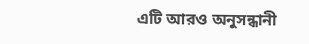এটি আরও অনুসন্ধানী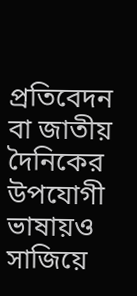প্রতিবেদন বা জাতীয় দৈনিকের উপযোগী ভাষায়ও সাজিয়ে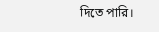দিতে পারি।